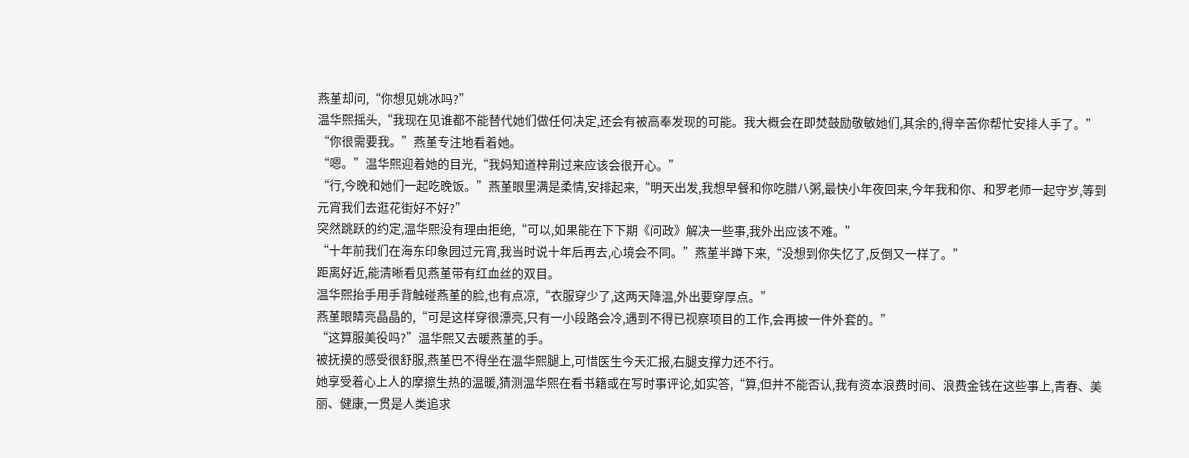燕堇却问,“你想见姚冰吗?”
温华熙摇头,“我现在见谁都不能替代她们做任何决定,还会有被高奉发现的可能。我大概会在即焚鼓励敬敏她们,其余的,得辛苦你帮忙安排人手了。”
“你很需要我。”燕堇专注地看着她。
“嗯。”温华熙迎着她的目光,“我妈知道梓荆过来应该会很开心。”
“行,今晚和她们一起吃晚饭。”燕堇眼里满是柔情,安排起来,“明天出发,我想早餐和你吃腊八粥,最快小年夜回来,今年我和你、和罗老师一起守岁,等到元宵我们去逛花街好不好?”
突然跳跃的约定,温华熙没有理由拒绝,“可以,如果能在下下期《问政》解决一些事,我外出应该不难。”
“十年前我们在海东印象园过元宵,我当时说十年后再去,心境会不同。”燕堇半蹲下来,“没想到你失忆了,反倒又一样了。”
距离好近,能清晰看见燕堇带有红血丝的双目。
温华熙抬手用手背触碰燕堇的脸,也有点凉,“衣服穿少了,这两天降温,外出要穿厚点。”
燕堇眼睛亮晶晶的,“可是这样穿很漂亮,只有一小段路会冷,遇到不得已视察项目的工作,会再披一件外套的。”
“这算服美役吗?”温华熙又去暖燕堇的手。
被抚摸的感受很舒服,燕堇巴不得坐在温华熙腿上,可惜医生今天汇报,右腿支撑力还不行。
她享受着心上人的摩擦生热的温暖,猜测温华熙在看书籍或在写时事评论,如实答,“算,但并不能否认,我有资本浪费时间、浪费金钱在这些事上,青春、美丽、健康,一贯是人类追求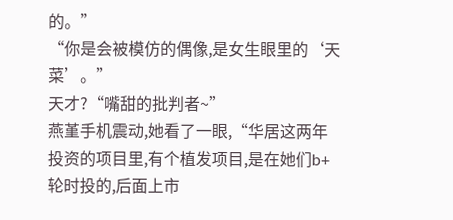的。”
“你是会被模仿的偶像,是女生眼里的‘天菜’。”
天才?“嘴甜的批判者~”
燕堇手机震动,她看了一眼,“华居这两年投资的项目里,有个植发项目,是在她们b+轮时投的,后面上市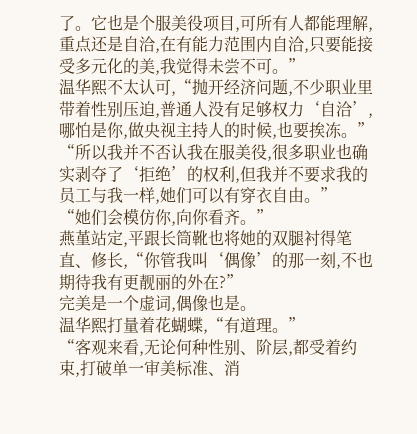了。它也是个服美役项目,可所有人都能理解,重点还是自洽,在有能力范围内自洽,只要能接受多元化的美,我觉得未尝不可。”
温华熙不太认可,“抛开经济问题,不少职业里带着性别压迫,普通人没有足够权力‘自洽’,哪怕是你,做央视主持人的时候,也要挨冻。”
“所以我并不否认我在服美役,很多职业也确实剥夺了‘拒绝’的权利,但我并不要求我的员工与我一样,她们可以有穿衣自由。”
“她们会模仿你,向你看齐。”
燕堇站定,平跟长筒靴也将她的双腿衬得笔直、修长,“你管我叫‘偶像’的那一刻,不也期待我有更靓丽的外在?”
完美是一个虚词,偶像也是。
温华熙打量着花蝴蝶,“有道理。”
“客观来看,无论何种性别、阶层,都受着约束,打破单一审美标准、消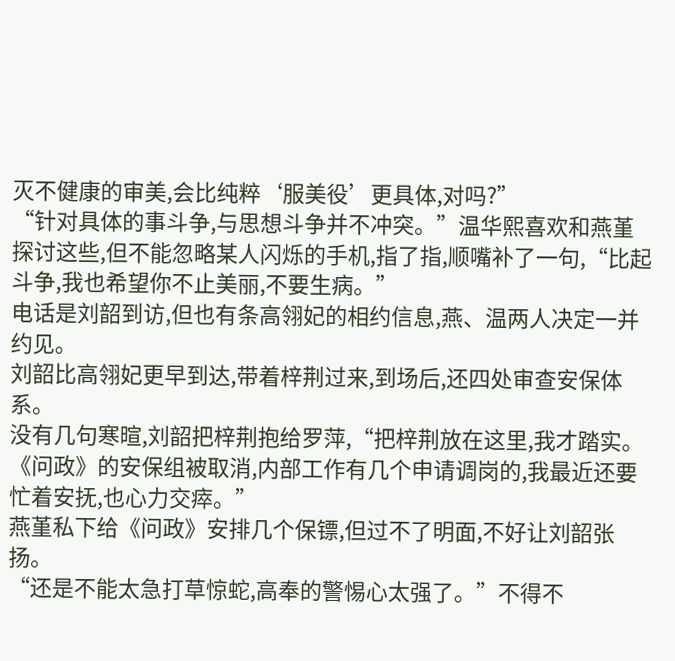灭不健康的审美,会比纯粹‘服美役’更具体,对吗?”
“针对具体的事斗争,与思想斗争并不冲突。”温华熙喜欢和燕堇探讨这些,但不能忽略某人闪烁的手机,指了指,顺嘴补了一句,“比起斗争,我也希望你不止美丽,不要生病。”
电话是刘韶到访,但也有条高翎妃的相约信息,燕、温两人决定一并约见。
刘韶比高翎妃更早到达,带着梓荆过来,到场后,还四处审查安保体系。
没有几句寒暄,刘韶把梓荆抱给罗萍,“把梓荆放在这里,我才踏实。《问政》的安保组被取消,内部工作有几个申请调岗的,我最近还要忙着安抚,也心力交瘁。”
燕堇私下给《问政》安排几个保镖,但过不了明面,不好让刘韶张扬。
“还是不能太急打草惊蛇,高奉的警惕心太强了。”不得不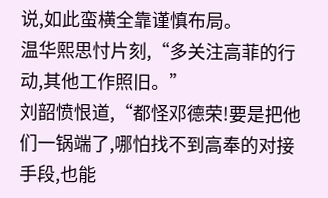说,如此蛮横全靠谨慎布局。
温华熙思忖片刻,“多关注高菲的行动,其他工作照旧。”
刘韶愤恨道,“都怪邓德荣!要是把他们一锅端了,哪怕找不到高奉的对接手段,也能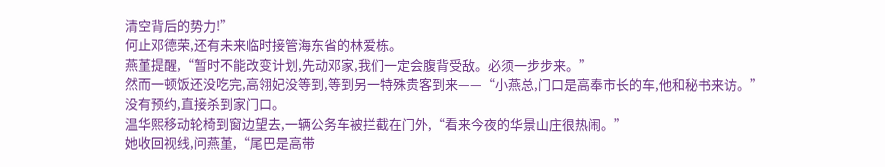清空背后的势力!”
何止邓德荣,还有未来临时接管海东省的林爱栋。
燕堇提醒,“暂时不能改变计划,先动邓家,我们一定会腹背受敌。必须一步步来。”
然而一顿饭还没吃完,高翎妃没等到,等到另一特殊贵客到来——“小燕总,门口是高奉市长的车,他和秘书来访。”
没有预约,直接杀到家门口。
温华熙移动轮椅到窗边望去,一辆公务车被拦截在门外,“看来今夜的华景山庄很热闹。”
她收回视线,问燕堇,“尾巴是高带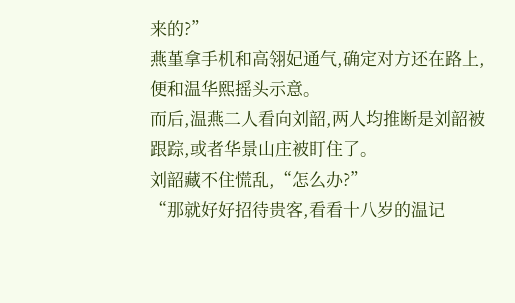来的?”
燕堇拿手机和高翎妃通气,确定对方还在路上,便和温华熙摇头示意。
而后,温燕二人看向刘韶,两人均推断是刘韶被跟踪,或者华景山庄被盯住了。
刘韶藏不住慌乱,“怎么办?”
“那就好好招待贵客,看看十八岁的温记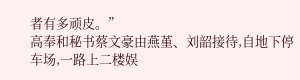者有多顽皮。”
高奉和秘书蔡文豪由燕堇、刘韶接待,自地下停车场,一路上二楼娱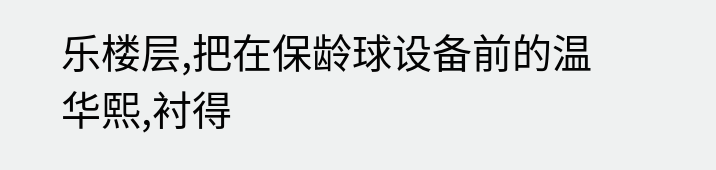乐楼层,把在保龄球设备前的温华熙,衬得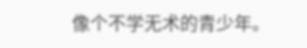像个不学无术的青少年。